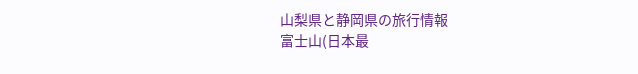山梨県と静岡県の旅行情報
富士山(日本最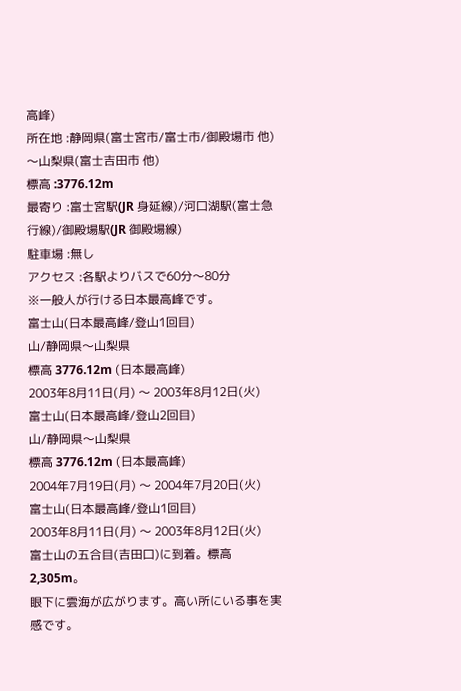高峰)
所在地 :静岡県(富士宮市/富士市/御殿場市 他)〜山梨県(富士吉田市 他)
標高 :3776.12m
最寄り :富士宮駅(JR 身延線)/河口湖駅(富士急行線)/御殿場駅(JR 御殿場線)
駐車場 :無し
アクセス :各駅よりバスで60分〜80分
※一般人が行ける日本最高峰です。
富士山(日本最高峰/登山1回目)
山/静岡県〜山梨県
標高 3776.12m (日本最高峰)
2003年8月11日(月) 〜 2003年8月12日(火)
富士山(日本最高峰/登山2回目)
山/静岡県〜山梨県
標高 3776.12m (日本最高峰)
2004年7月19日(月) 〜 2004年7月20日(火)
富士山(日本最高峰/登山1回目)
2003年8月11日(月) 〜 2003年8月12日(火)
富士山の五合目(吉田口)に到着。標高2,305m。
眼下に雲海が広がります。高い所にいる事を実感です。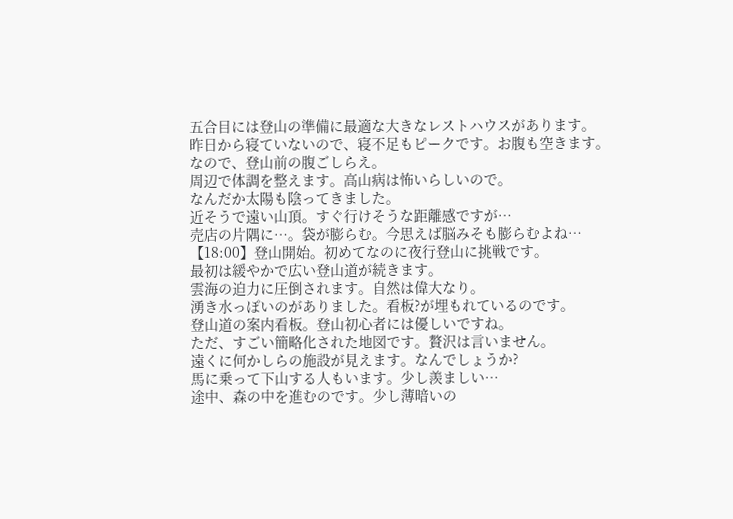五合目には登山の準備に最適な大きなレストハウスがあります。
昨日から寝ていないので、寝不足もピークです。お腹も空きます。
なので、登山前の腹ごしらえ。
周辺で体調を整えます。高山病は怖いらしいので。
なんだか太陽も陰ってきました。
近そうで遠い山頂。すぐ行けそうな距離感ですが…
売店の片隅に…。袋が膨らむ。今思えば脳みそも膨らむよね…
【18:00】登山開始。初めてなのに夜行登山に挑戦です。
最初は緩やかで広い登山道が続きます。
雲海の迫力に圧倒されます。自然は偉大なり。
湧き水っぽいのがありました。看板?が埋もれているのです。
登山道の案内看板。登山初心者には優しいですね。
ただ、すごい簡略化された地図です。贅沢は言いません。
遠くに何かしらの施設が見えます。なんでしょうか?
馬に乗って下山する人もいます。少し羨ましい…
途中、森の中を進むのです。少し薄暗いの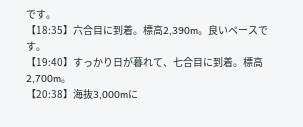です。
【18:35】六合目に到着。標高2,390m。良いペースです。
【19:40】すっかり日が暮れて、七合目に到着。標高2,700m。
【20:38】海抜3,000mに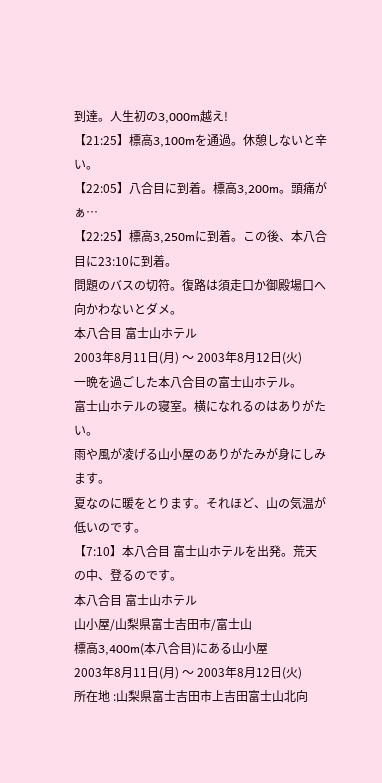到達。人生初の3,000m越え!
【21:25】標高3,100mを通過。休憩しないと辛い。
【22:05】八合目に到着。標高3,200m。頭痛がぁ…
【22:25】標高3,250mに到着。この後、本八合目に23:10に到着。
問題のバスの切符。復路は須走口か御殿場口へ向かわないとダメ。
本八合目 富士山ホテル
2003年8月11日(月) 〜 2003年8月12日(火)
一晩を過ごした本八合目の富士山ホテル。
富士山ホテルの寝室。横になれるのはありがたい。
雨や風が凌げる山小屋のありがたみが身にしみます。
夏なのに暖をとります。それほど、山の気温が低いのです。
【7:10】本八合目 富士山ホテルを出発。荒天の中、登るのです。
本八合目 富士山ホテル
山小屋/山梨県富士吉田市/富士山
標高3,400m(本八合目)にある山小屋
2003年8月11日(月) 〜 2003年8月12日(火)
所在地 :山梨県富士吉田市上吉田富士山北向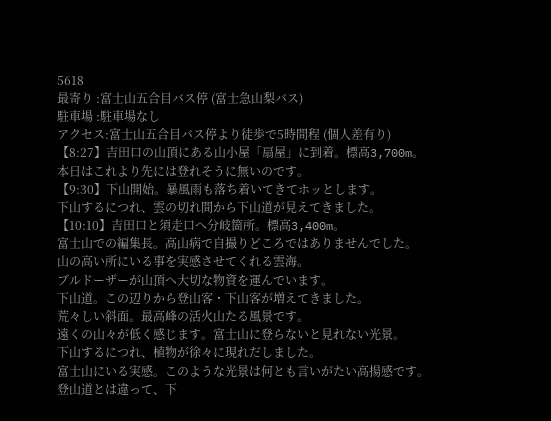5618
最寄り :富士山五合目バス停 (富士急山梨バス)
駐車場 :駐車場なし
アクセス:富士山五合目バス停より徒歩で5時間程 (個人差有り)
【8:27】吉田口の山頂にある山小屋「扇屋」に到着。標高3,700m。
本日はこれより先には登れそうに無いのです。
【9:30】下山開始。暴風雨も落ち着いてきてホッとします。
下山するにつれ、雲の切れ間から下山道が見えてきました。
【10:10】吉田口と須走口へ分岐箇所。標高3,400m。
富士山での編集長。高山病で自撮りどころではありませんでした。
山の高い所にいる事を実感させてくれる雲海。
ブルドーザーが山頂へ大切な物資を運んでいます。
下山道。この辺りから登山客・下山客が増えてきました。
荒々しい斜面。最高峰の活火山たる風景です。
遠くの山々が低く感じます。富士山に登らないと見れない光景。
下山するにつれ、植物が徐々に現れだしました。
富士山にいる実感。このような光景は何とも言いがたい高揚感です。
登山道とは違って、下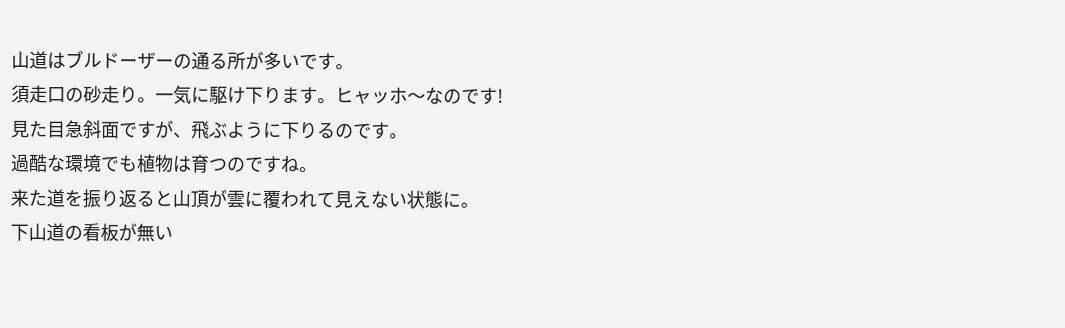山道はブルドーザーの通る所が多いです。
須走口の砂走り。一気に駆け下ります。ヒャッホ〜なのです!
見た目急斜面ですが、飛ぶように下りるのです。
過酷な環境でも植物は育つのですね。
来た道を振り返ると山頂が雲に覆われて見えない状態に。
下山道の看板が無い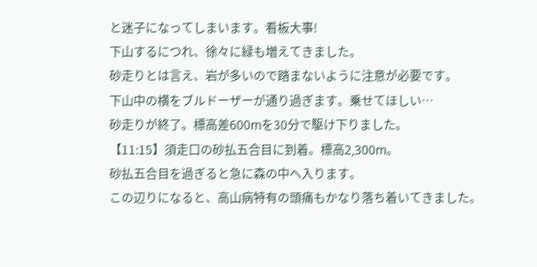と迷子になってしまいます。看板大事!
下山するにつれ、徐々に緑も増えてきました。
砂走りとは言え、岩が多いので踏まないように注意が必要です。
下山中の横をブルドーザーが通り過ぎます。乗せてほしい…
砂走りが終了。標高差600mを30分で駆け下りました。
【11:15】須走口の砂払五合目に到着。標高2,300m。
砂払五合目を過ぎると急に森の中へ入ります。
この辺りになると、高山病特有の頭痛もかなり落ち着いてきました。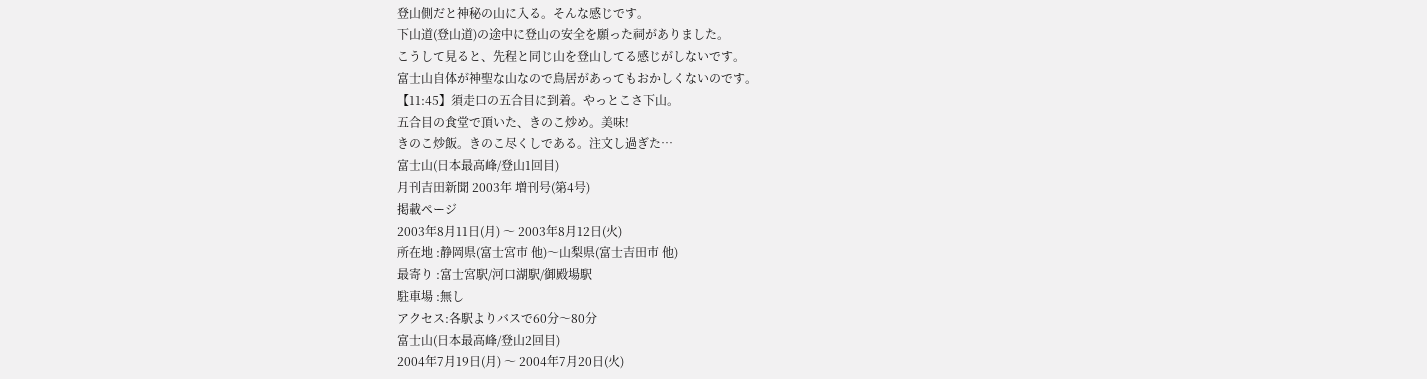登山側だと神秘の山に入る。そんな感じです。
下山道(登山道)の途中に登山の安全を願った祠がありました。
こうして見ると、先程と同じ山を登山してる感じがしないです。
富士山自体が神聖な山なので鳥居があってもおかしくないのです。
【11:45】須走口の五合目に到着。やっとこさ下山。
五合目の食堂で頂いた、きのこ炒め。美味!
きのこ炒飯。きのこ尽くしである。注文し過ぎた…
富士山(日本最高峰/登山1回目)
月刊吉田新聞 2003年 増刊号(第4号)
掲載ページ
2003年8月11日(月) 〜 2003年8月12日(火)
所在地 :静岡県(富士宮市 他)〜山梨県(富士吉田市 他)
最寄り :富士宮駅/河口湖駅/御殿場駅
駐車場 :無し
アクセス:各駅よりバスで60分〜80分
富士山(日本最高峰/登山2回目)
2004年7月19日(月) 〜 2004年7月20日(火)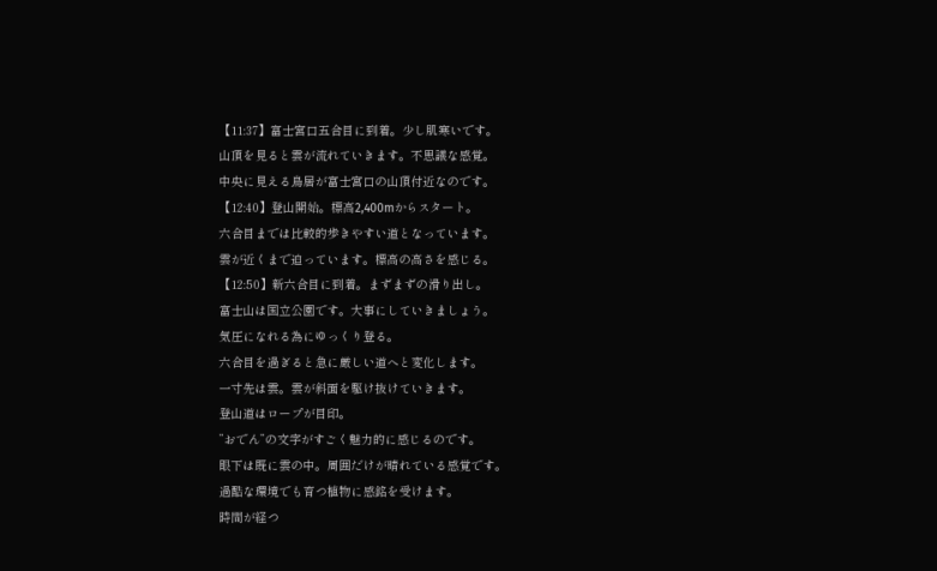【11:37】富士宮口五合目に到着。少し肌寒いです。
山頂を見ると雲が流れていきます。不思議な感覚。
中央に見える鳥居が富士宮口の山頂付近なのです。
【12:40】登山開始。標高2,400mからスタート。
六合目までは比較的歩きやすい道となっています。
雲が近くまで迫っています。標高の高さを感じる。
【12:50】新六合目に到着。まずまずの滑り出し。
富士山は国立公園です。大事にしていきましょう。
気圧になれる為にゆっくり登る。
六合目を過ぎると急に厳しい道へと変化します。
一寸先は雲。雲が斜面を駆け抜けていきます。
登山道はロープが目印。
”おでん”の文字がすごく魅力的に感じるのです。
眼下は既に雲の中。周囲だけが晴れている感覚です。
過酷な環境でも育つ植物に感銘を受けます。
時間が経つ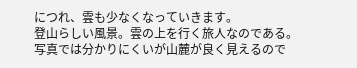につれ、雲も少なくなっていきます。
登山らしい風景。雲の上を行く旅人なのである。
写真では分かりにくいが山麓が良く見えるので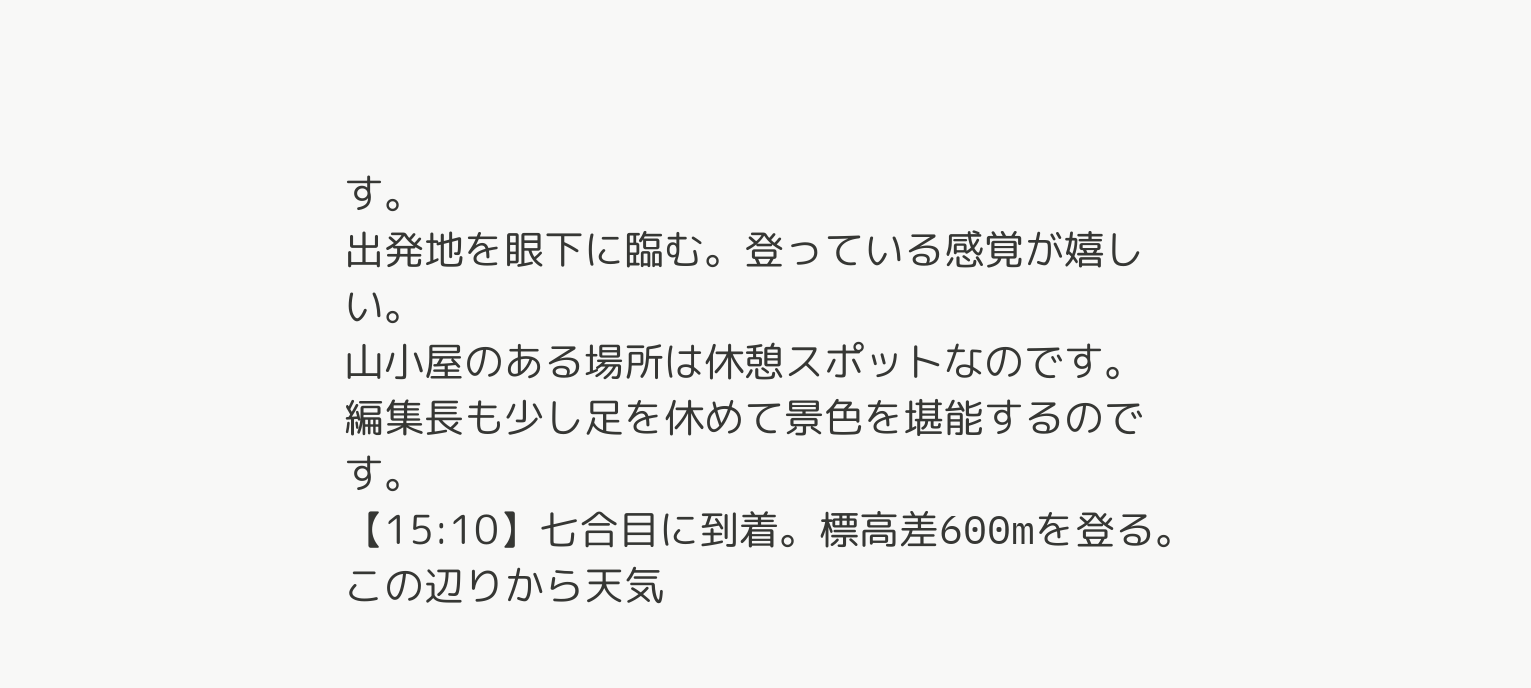す。
出発地を眼下に臨む。登っている感覚が嬉しい。
山小屋のある場所は休憩スポットなのです。
編集長も少し足を休めて景色を堪能するのです。
【15:10】七合目に到着。標高差600mを登る。
この辺りから天気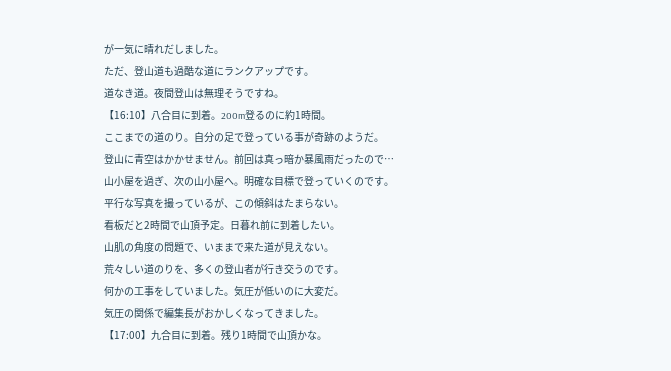が一気に晴れだしました。
ただ、登山道も過酷な道にランクアップです。
道なき道。夜間登山は無理そうですね。
【16:10】八合目に到着。200m登るのに約1時間。
ここまでの道のり。自分の足で登っている事が奇跡のようだ。
登山に青空はかかせません。前回は真っ暗か暴風雨だったので…
山小屋を過ぎ、次の山小屋へ。明確な目標で登っていくのです。
平行な写真を撮っているが、この傾斜はたまらない。
看板だと2時間で山頂予定。日暮れ前に到着したい。
山肌の角度の問題で、いままで来た道が見えない。
荒々しい道のりを、多くの登山者が行き交うのです。
何かの工事をしていました。気圧が低いのに大変だ。
気圧の関係で編集長がおかしくなってきました。
【17:00】九合目に到着。残り1時間で山頂かな。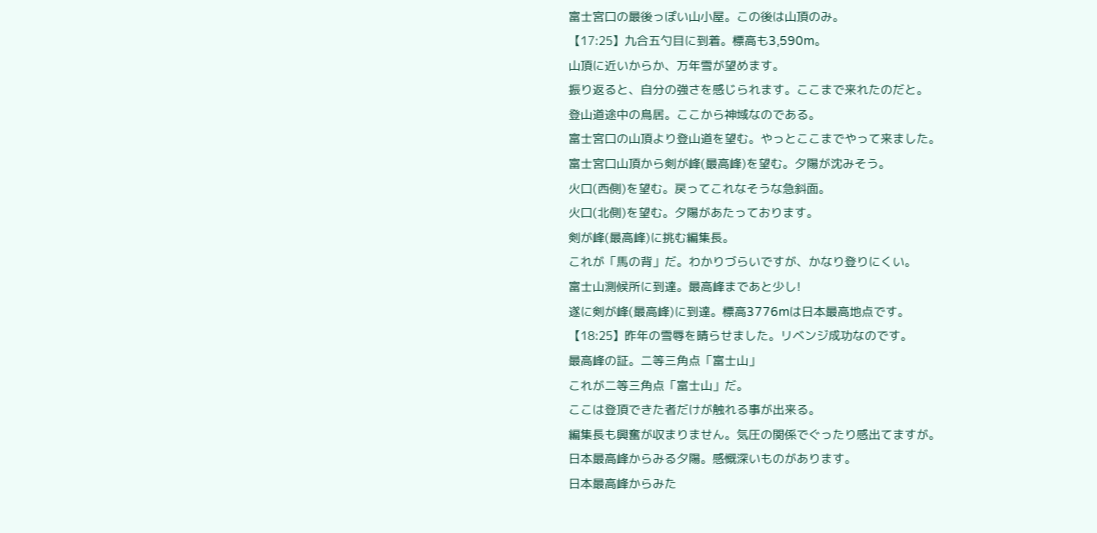富士宮口の最後っぽい山小屋。この後は山頂のみ。
【17:25】九合五勺目に到着。標高も3,590m。
山頂に近いからか、万年雪が望めます。
振り返ると、自分の強さを感じられます。ここまで来れたのだと。
登山道途中の鳥居。ここから神域なのである。
富士宮口の山頂より登山道を望む。やっとここまでやって来ました。
富士宮口山頂から剣が峰(最高峰)を望む。夕陽が沈みそう。
火口(西側)を望む。戻ってこれなそうな急斜面。
火口(北側)を望む。夕陽があたっております。
剣が峰(最高峰)に挑む編集長。
これが「馬の背」だ。わかりづらいですが、かなり登りにくい。
富士山測候所に到達。最高峰まであと少し!
遂に剣が峰(最高峰)に到達。標高3776mは日本最高地点です。
【18:25】昨年の雪辱を晴らせました。リベンジ成功なのです。
最高峰の証。二等三角点「富士山」
これが二等三角点「富士山」だ。
ここは登頂できた者だけが触れる事が出来る。
編集長も興奮が収まりません。気圧の関係でぐったり感出てますが。
日本最高峰からみる夕陽。感慨深いものがあります。
日本最高峰からみた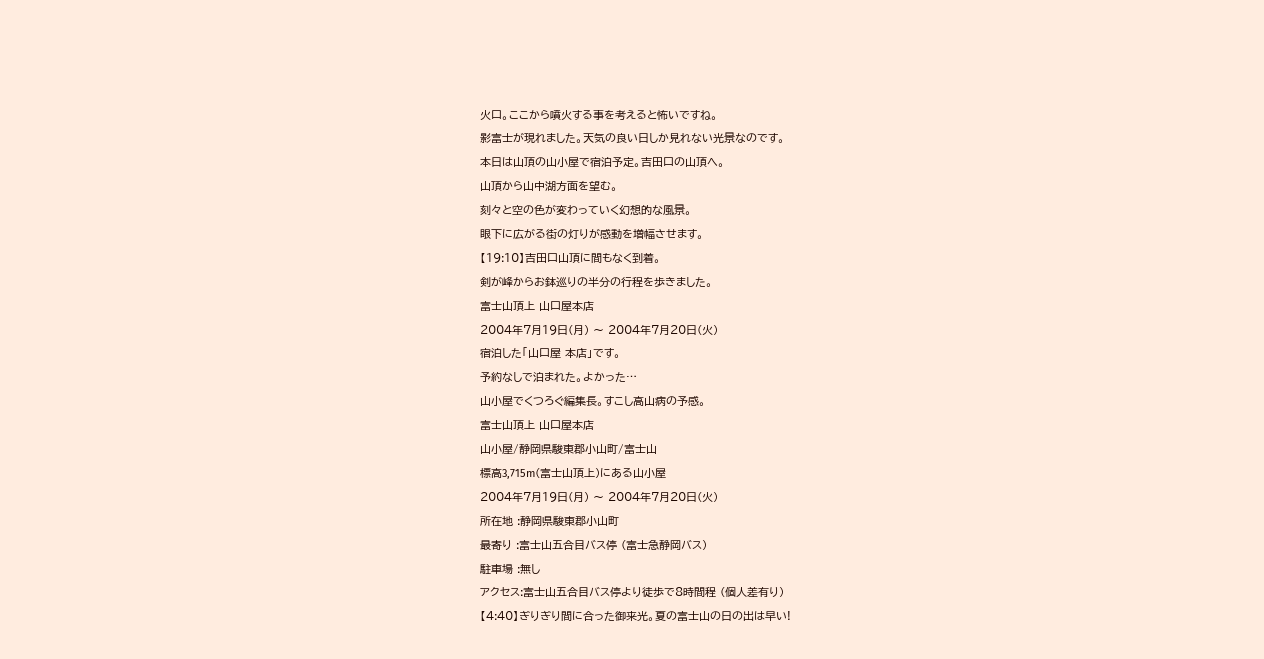火口。ここから噴火する事を考えると怖いですね。
影富士が現れました。天気の良い日しか見れない光景なのです。
本日は山頂の山小屋で宿泊予定。吉田口の山頂へ。
山頂から山中湖方面を望む。
刻々と空の色が変わっていく幻想的な風景。
眼下に広がる街の灯りが感動を増幅させます。
【19:10】吉田口山頂に間もなく到着。
剣が峰からお鉢巡りの半分の行程を歩きました。
富士山頂上 山口屋本店
2004年7月19日(月) 〜 2004年7月20日(火)
宿泊した「山口屋 本店」です。
予約なしで泊まれた。よかった…
山小屋でくつろぐ編集長。すこし高山病の予感。
富士山頂上 山口屋本店
山小屋/静岡県駿東郡小山町/富士山
標高3,715m(富士山頂上)にある山小屋
2004年7月19日(月) 〜 2004年7月20日(火)
所在地 :静岡県駿東郡小山町
最寄り :富士山五合目バス停 (富士急静岡バス)
駐車場 :無し
アクセス:富士山五合目バス停より徒歩で8時間程 (個人差有り)
【4:40】ぎりぎり間に合った御来光。夏の富士山の日の出は早い!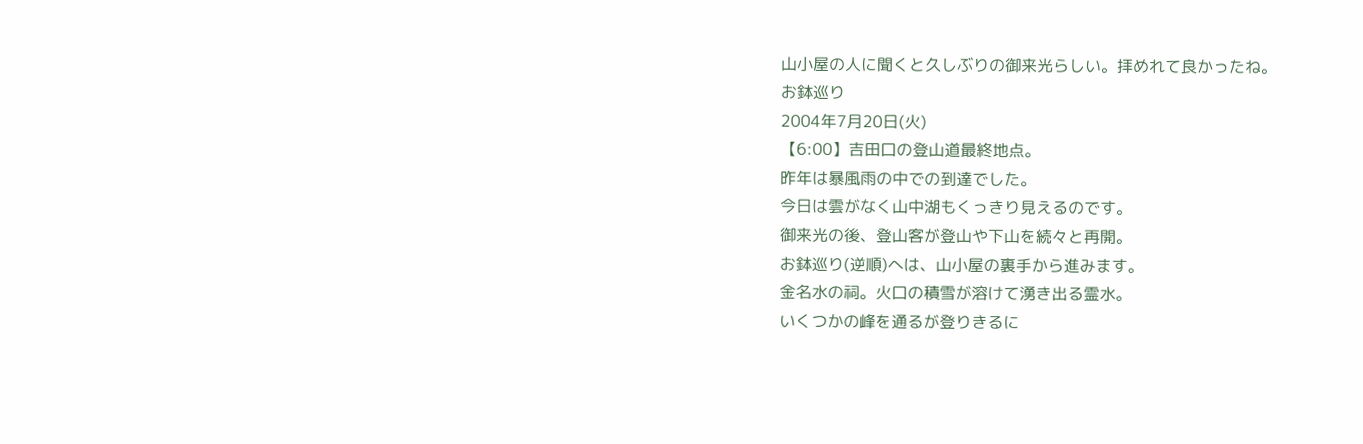山小屋の人に聞くと久しぶりの御来光らしい。拝めれて良かったね。
お鉢巡り
2004年7月20日(火)
【6:00】吉田口の登山道最終地点。
昨年は暴風雨の中での到達でした。
今日は雲がなく山中湖もくっきり見えるのです。
御来光の後、登山客が登山や下山を続々と再開。
お鉢巡り(逆順)へは、山小屋の裏手から進みます。
金名水の祠。火口の積雪が溶けて湧き出る霊水。
いくつかの峰を通るが登りきるに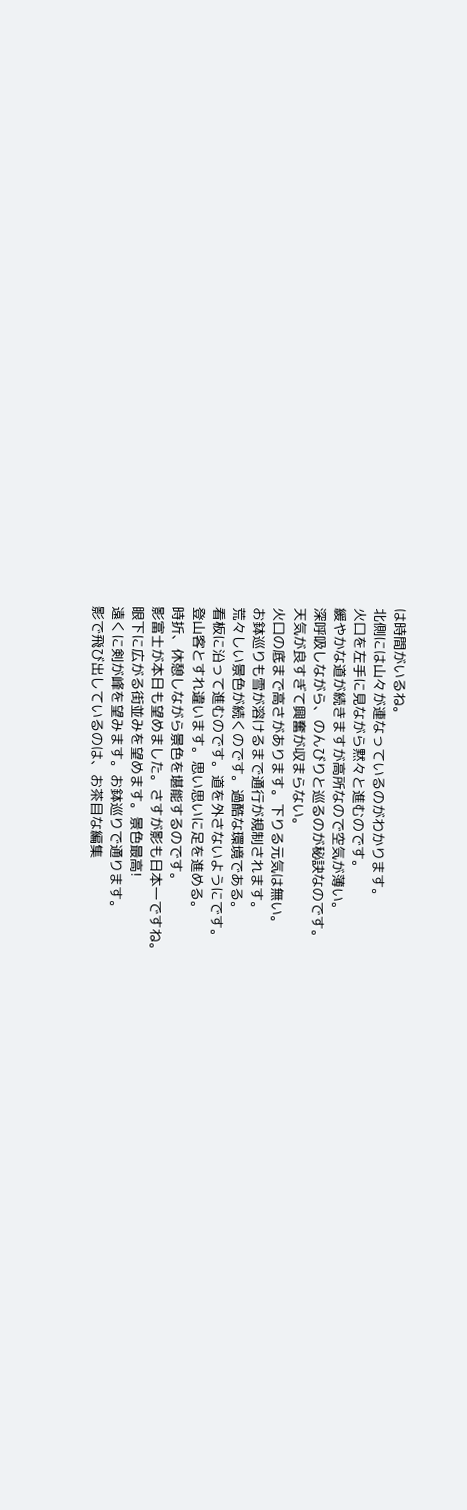は時間がいるね。
北側には山々が連なっているのがわかります。
火口を左手に見ながら黙々と進むのです。
緩やかな道が続きますが高所なので空気が薄い。
深呼吸しながら、のんびりと巡るのが秘訣なのです。
天気が良すぎて興奮が収まらない。
火口の底まで高さがあります。下りる元気は無い。
お鉢巡りも雪が溶けるまで通行が規制されます。
荒々しい景色が続くのです。過酷な環境である。
看板に沿って進むのです。道を外さないようにです。
登山客とすれ違います。思い思いに足を進める。
時折、休憩しながら景色を堪能するのです。
影富士が本日も望めました。さすが影も日本一ですね。
眼下に広がる街並みを望めます。景色最高!
遠くに剣が峰を望みます。お鉢巡りで通ります。
影で飛び出しているのは、お茶目な編集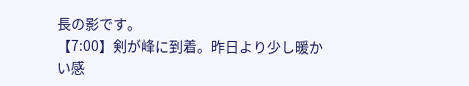長の影です。
【7:00】剣が峰に到着。昨日より少し暖かい感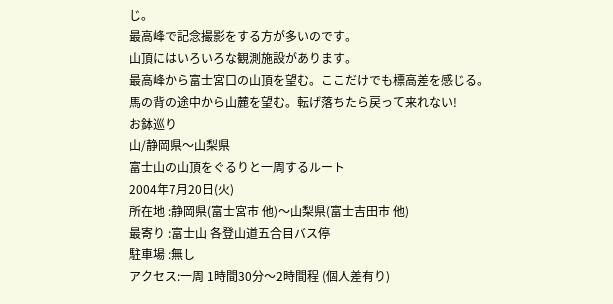じ。
最高峰で記念撮影をする方が多いのです。
山頂にはいろいろな観測施設があります。
最高峰から富士宮口の山頂を望む。ここだけでも標高差を感じる。
馬の背の途中から山麓を望む。転げ落ちたら戻って来れない!
お鉢巡り
山/静岡県〜山梨県
富士山の山頂をぐるりと一周するルート
2004年7月20日(火)
所在地 :静岡県(富士宮市 他)〜山梨県(富士吉田市 他)
最寄り :富士山 各登山道五合目バス停
駐車場 :無し
アクセス:一周 1時間30分〜2時間程 (個人差有り)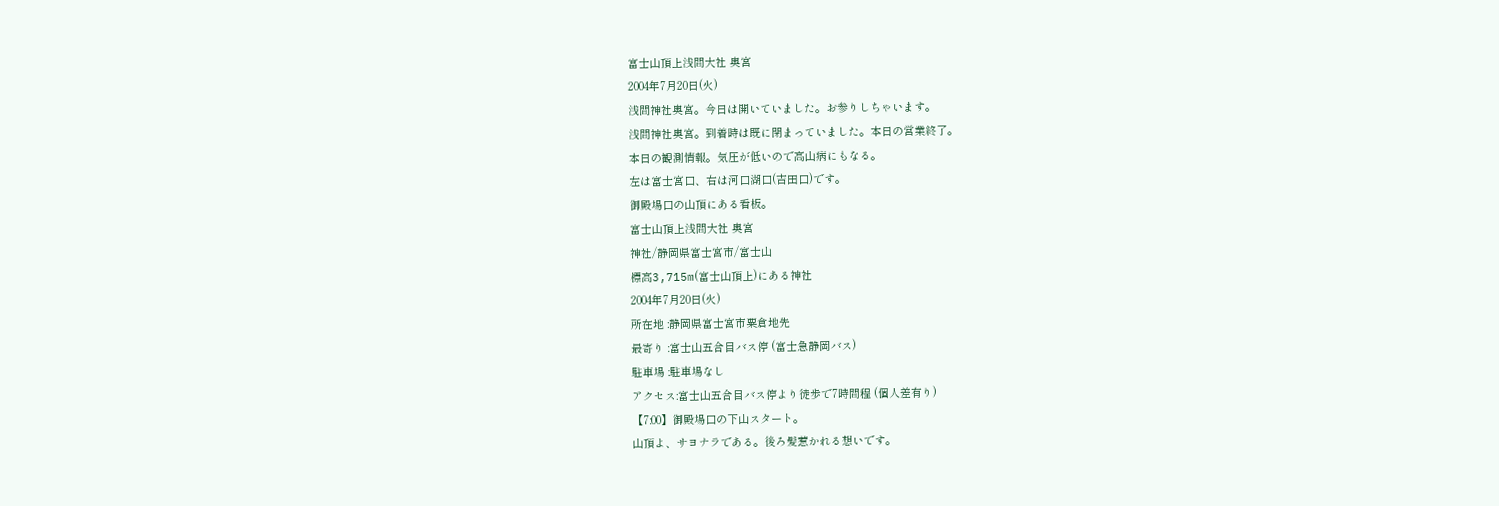富士山頂上浅間大社 奥宮
2004年7月20日(火)
浅間神社奥宮。今日は開いていました。お参りしちゃいます。
浅間神社奥宮。到着時は既に閉まっていました。本日の営業終了。
本日の観測情報。気圧が低いので高山病にもなる。
左は富士宮口、右は河口湖口(吉田口)です。
御殿場口の山頂にある看板。
富士山頂上浅間大社 奥宮
神社/静岡県富士宮市/富士山
標高3,715m(富士山頂上)にある神社
2004年7月20日(火)
所在地 :静岡県富士宮市粟倉地先
最寄り :富士山五合目バス停 (富士急静岡バス)
駐車場 :駐車場なし
アクセス:富士山五合目バス停より徒歩で7時間程 (個人差有り)
【7:00】御殿場口の下山スタート。
山頂よ、サヨナラである。後ろ髪惹かれる想いです。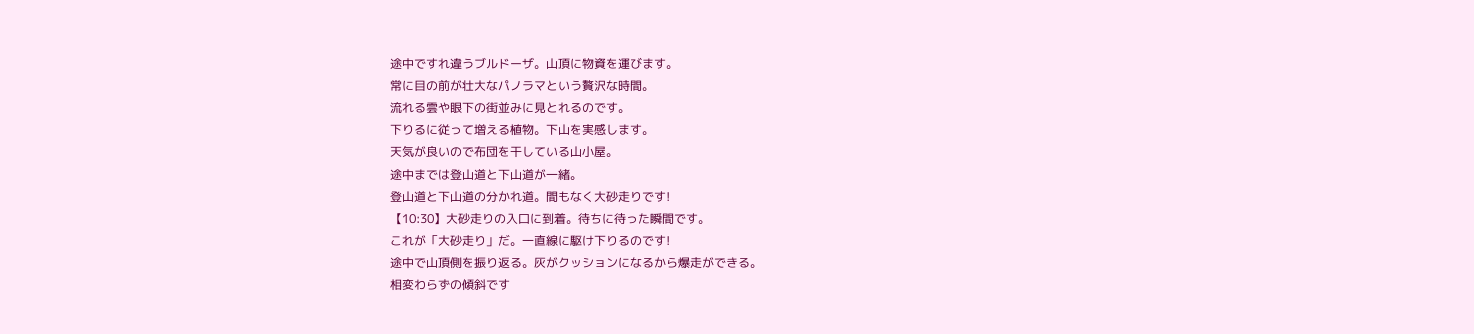途中ですれ違うブルドーザ。山頂に物資を運びます。
常に目の前が壮大なパノラマという贅沢な時間。
流れる雲や眼下の街並みに見とれるのです。
下りるに従って増える植物。下山を実感します。
天気が良いので布団を干している山小屋。
途中までは登山道と下山道が一緒。
登山道と下山道の分かれ道。間もなく大砂走りです!
【10:30】大砂走りの入口に到着。待ちに待った瞬間です。
これが「大砂走り」だ。一直線に駆け下りるのです!
途中で山頂側を振り返る。灰がクッションになるから爆走ができる。
相変わらずの傾斜です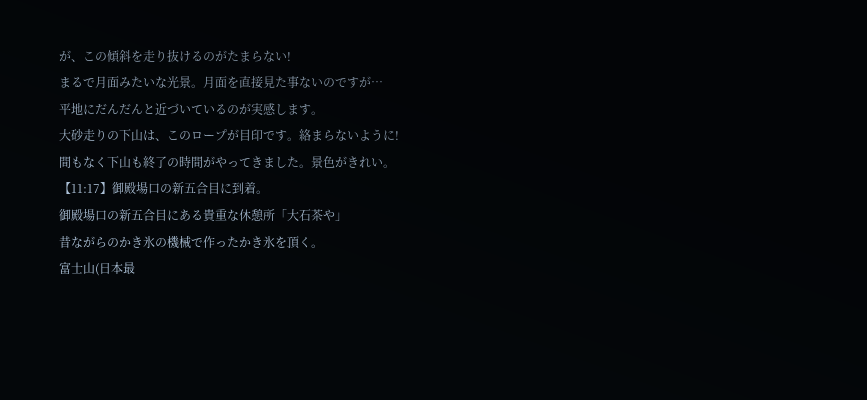が、この傾斜を走り抜けるのがたまらない!
まるで月面みたいな光景。月面を直接見た事ないのですが…
平地にだんだんと近づいているのが実感します。
大砂走りの下山は、このロープが目印です。絡まらないように!
間もなく下山も終了の時間がやってきました。景色がきれい。
【11:17】御殿場口の新五合目に到着。
御殿場口の新五合目にある貴重な休憩所「大石茶や」
昔ながらのかき氷の機械で作ったかき氷を頂く。
富士山(日本最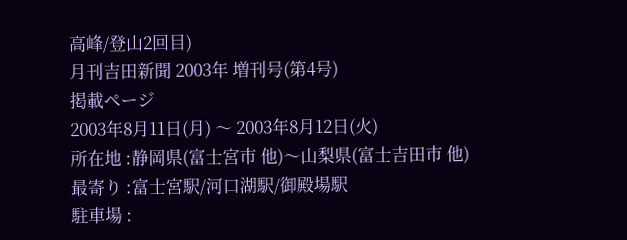高峰/登山2回目)
月刊吉田新聞 2003年 増刊号(第4号)
掲載ページ
2003年8月11日(月) 〜 2003年8月12日(火)
所在地 :静岡県(富士宮市 他)〜山梨県(富士吉田市 他)
最寄り :富士宮駅/河口湖駅/御殿場駅
駐車場 :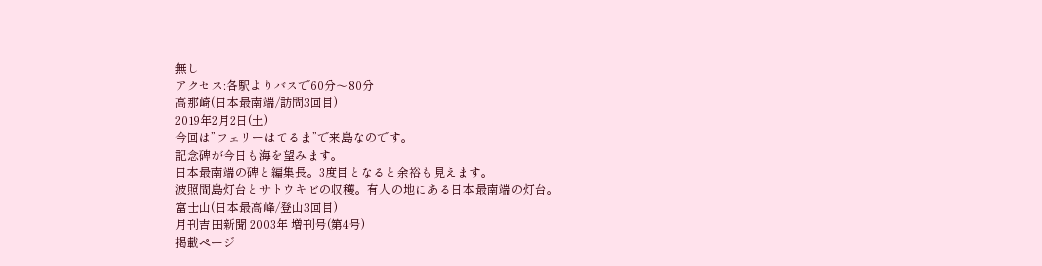無し
アクセス:各駅よりバスで60分〜80分
高那崎(日本最南端/訪問3回目)
2019年2月2日(土)
今回は”フェリーはてるま”で来島なのです。
記念碑が今日も海を望みます。
日本最南端の碑と編集長。3度目となると余裕も見えます。
波照間島灯台とサトウキビの収穫。有人の地にある日本最南端の灯台。
富士山(日本最高峰/登山3回目)
月刊吉田新聞 2003年 増刊号(第4号)
掲載ページ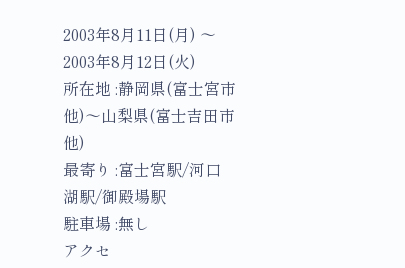2003年8月11日(月) 〜 2003年8月12日(火)
所在地 :静岡県(富士宮市 他)〜山梨県(富士吉田市 他)
最寄り :富士宮駅/河口湖駅/御殿場駅
駐車場 :無し
アクセ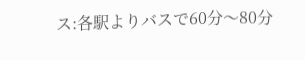ス:各駅よりバスで60分〜80分